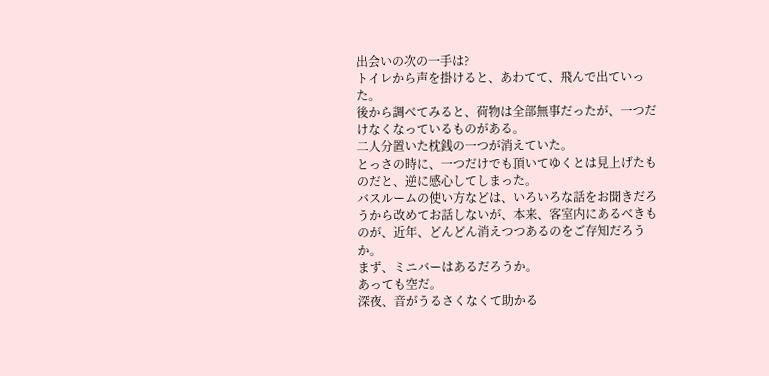出会いの次の一手は?
トイレから声を掛けると、あわてて、飛んで出ていった。
後から調べてみると、荷物は全部無事だったが、一つだけなくなっているものがある。
二人分置いた枕銭の一つが消えていた。
とっさの時に、一つだけでも頂いてゆくとは見上げたものだと、逆に感心してしまった。
バスルームの使い方などは、いろいろな話をお聞きだろうから改めてお話しないが、本来、客室内にあるべきものが、近年、どんどん消えつつあるのをご存知だろうか。
まず、ミニバーはあるだろうか。
あっても空だ。
深夜、音がうるさくなくて助かる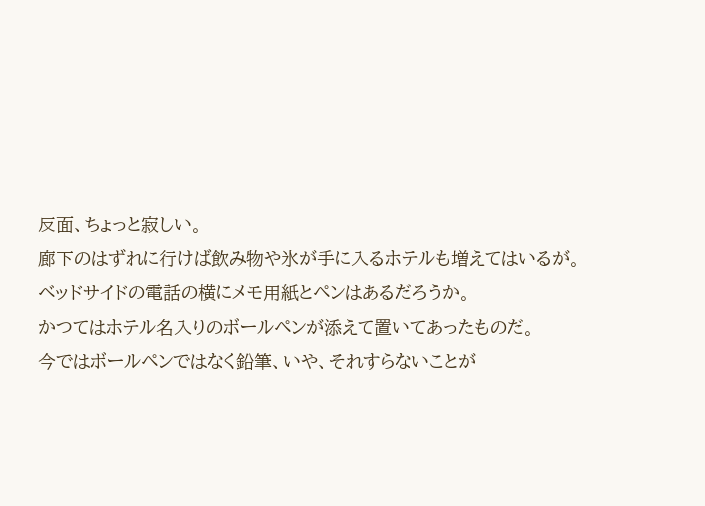反面、ちょっと寂しい。
廊下のはずれに行けば飲み物や氷が手に入るホテルも増えてはいるが。
ベッドサイドの電話の横にメモ用紙とペンはあるだろうか。
かつてはホテル名入りのボールペンが添えて置いてあったものだ。
今ではボールペンではなく鉛筆、いや、それすらないことが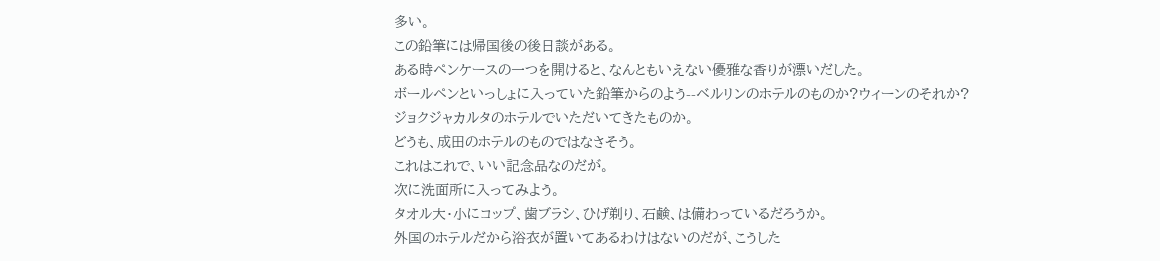多い。
この鉛筆には帰国後の後日談がある。
ある時ペンケースの一つを開けると、なんともいえない優雅な香りが漂いだした。
ボールペンといっしょに入っていた鉛筆からのよう--ベルリンのホテルのものか?ウィーンのそれか?ジョクジャカルタのホテルでいただいてきたものか。
どうも、成田のホテルのものではなさそう。
これはこれで、いい記念品なのだが。
次に洗面所に入ってみよう。
タオル大・小にコップ、歯ブラシ、ひげ剃り、石鹸、は備わっているだろうか。
外国のホテルだから浴衣が置いてあるわけはないのだが、こうした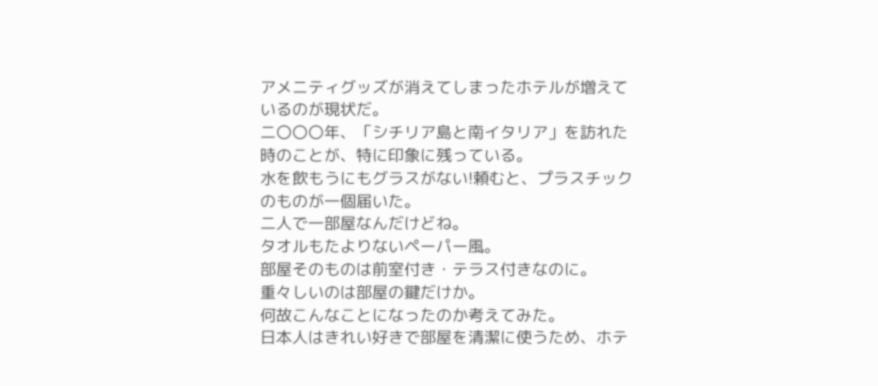アメニティグッズが消えてしまったホテルが増えているのが現状だ。
二〇〇〇年、「シチリア島と南イタリア」を訪れた時のことが、特に印象に残っている。
水を飲もうにもグラスがない!頼むと、プラスチックのものが一個届いた。
二人で一部屋なんだけどね。
タオルもたよりないペーパー風。
部屋そのものは前室付き・テラス付きなのに。
重々しいのは部屋の鍵だけか。
何故こんなことになったのか考えてみた。
日本人はきれい好きで部屋を清潔に使うため、ホテ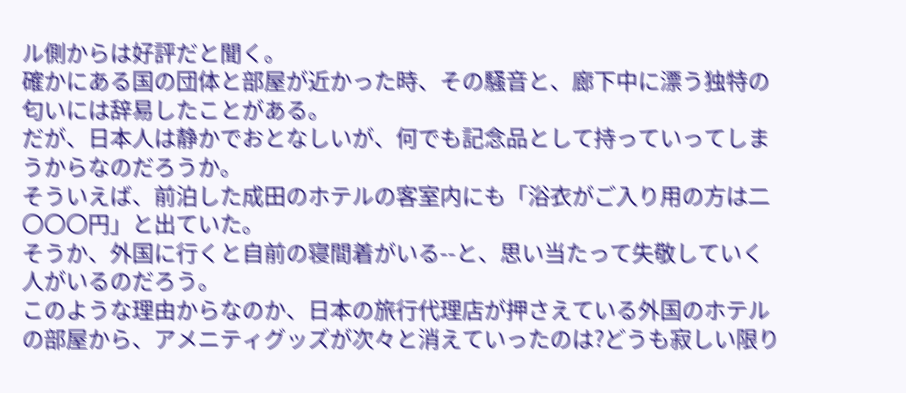ル側からは好評だと聞く。
確かにある国の団体と部屋が近かった時、その騒音と、廊下中に漂う独特の匂いには辞易したことがある。
だが、日本人は静かでおとなしいが、何でも記念品として持っていってしまうからなのだろうか。
そういえば、前泊した成田のホテルの客室内にも「浴衣がご入り用の方は二〇〇〇円」と出ていた。
そうか、外国に行くと自前の寝間着がいる--と、思い当たって失敬していく人がいるのだろう。
このような理由からなのか、日本の旅行代理店が押さえている外国のホテルの部屋から、アメニティグッズが次々と消えていったのは?どうも寂しい限り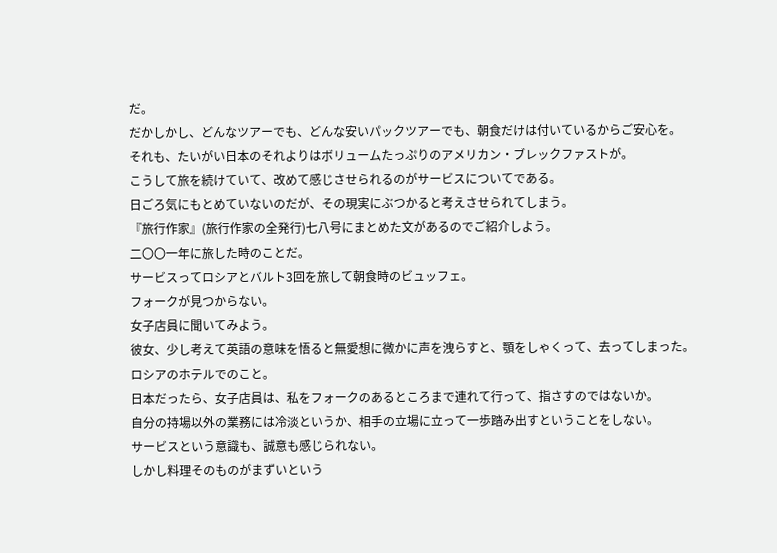だ。
だかしかし、どんなツアーでも、どんな安いパックツアーでも、朝食だけは付いているからご安心を。
それも、たいがい日本のそれよりはボリュームたっぷりのアメリカン・ブレックファストが。
こうして旅を続けていて、改めて感じさせられるのがサービスについてである。
日ごろ気にもとめていないのだが、その現実にぶつかると考えさせられてしまう。
『旅行作家』(旅行作家の全発行)七八号にまとめた文があるのでご紹介しよう。
二〇〇一年に旅した時のことだ。
サービスってロシアとバルト3回を旅して朝食時のビュッフェ。
フォークが見つからない。
女子店員に聞いてみよう。
彼女、少し考えて英語の意味を悟ると無愛想に微かに声を洩らすと、顎をしゃくって、去ってしまった。
ロシアのホテルでのこと。
日本だったら、女子店員は、私をフォークのあるところまで連れて行って、指さすのではないか。
自分の持場以外の業務には冷淡というか、相手の立場に立って一歩踏み出すということをしない。
サービスという意識も、誠意も感じられない。
しかし料理そのものがまずいという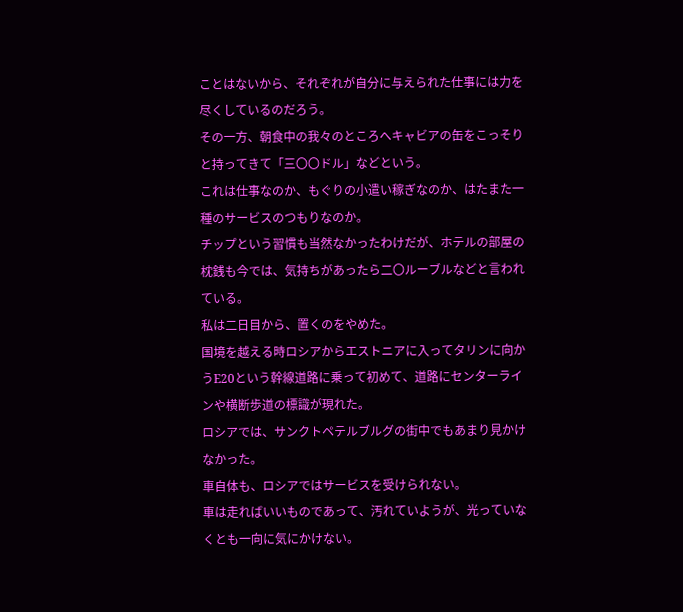ことはないから、それぞれが自分に与えられた仕事には力を尽くしているのだろう。
その一方、朝食中の我々のところへキャビアの缶をこっそりと持ってきて「三〇〇ドル」などという。
これは仕事なのか、もぐりの小遣い稼ぎなのか、はたまた一種のサービスのつもりなのか。
チップという習慣も当然なかったわけだが、ホテルの部屋の枕銭も今では、気持ちがあったら二〇ルーブルなどと言われている。
私は二日目から、置くのをやめた。
国境を越える時ロシアからエストニアに入ってタリンに向かうE20という幹線道路に乗って初めて、道路にセンターラインや横断歩道の標識が現れた。
ロシアでは、サンクトペテルブルグの街中でもあまり見かけなかった。
車自体も、ロシアではサービスを受けられない。
車は走ればいいものであって、汚れていようが、光っていなくとも一向に気にかけない。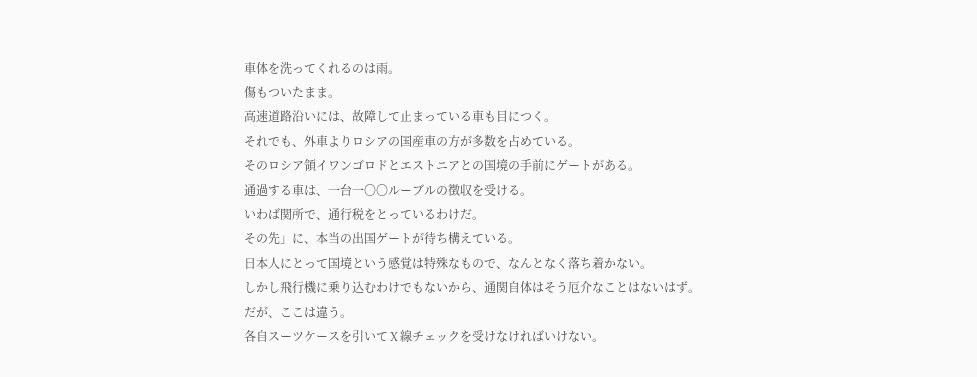車体を洗ってくれるのは雨。
傷もついたまま。
高速道路沿いには、故障して止まっている車も目につく。
それでも、外車よりロシアの国産車の方が多数を占めている。
そのロシア領イワンゴロドとエストニアとの国境の手前にゲートがある。
通過する車は、一台一〇〇ルーブルの徴収を受ける。
いわば関所で、通行税をとっているわけだ。
その先」に、本当の出国ゲートが待ち構えている。
日本人にとって国境という感覚は特殊なもので、なんとなく落ち着かない。
しかし飛行機に乗り込むわけでもないから、通関自体はそう厄介なことはないはず。
だが、ここは違う。
各自スーツケースを引いてⅩ線チェックを受けなければいけない。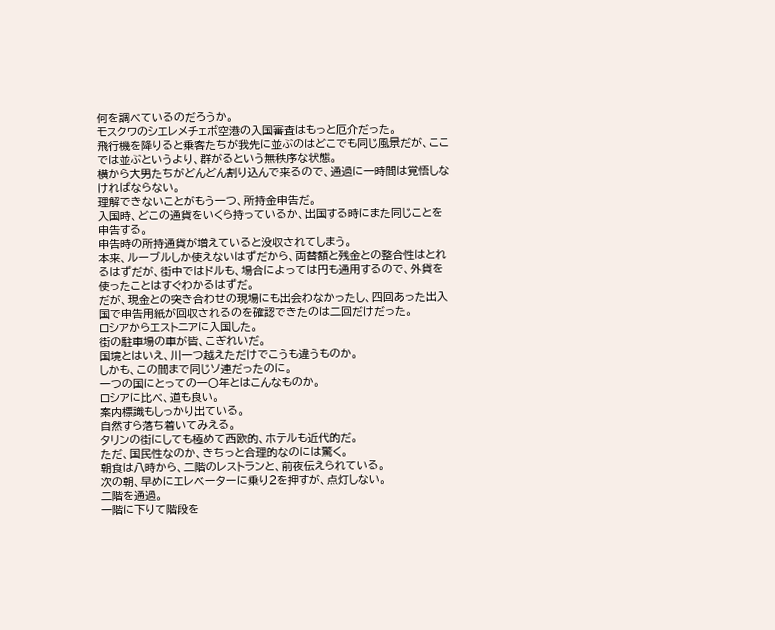何を調べているのだろうか。
モスクワのシエレメチェボ空港の入国審査はもっと厄介だった。
飛行機を降りると乗客たちが我先に並ぶのはどこでも同じ風景だが、ここでは並ぶというより、群がるという無秩序な状態。
横から大男たちがどんどん割り込んで来るので、通過に一時間は覚悟しなければならない。
理解できないことがもう一つ、所持金申告だ。
入国時、どこの通貨をいくら持っているか、出国する時にまた同じことを申告する。
申告時の所持通貨が増えていると没収されてしまう。
本来、ルーブルしか使えないはずだから、両替額と残金との整合性はとれるはずだが、街中ではドルも、場合によっては円も通用するので、外貨を使ったことはすぐわかるはずだ。
だが、現金との突き合わせの現場にも出会わなかったし、四回あった出入国で申告用紙が回収されるのを確認できたのは二回だけだった。
ロシアからエストニアに入国した。
街の駐車場の車が皆、こぎれいだ。
国境とはいえ、川一つ越えただけでこうも違うものか。
しかも、この間まで同じソ連だったのに。
一つの国にとっての一〇年とはこんなものか。
ロシアに比べ、道も良い。
案内標識もしっかり出ている。
自然すら落ち着いてみえる。
タリンの街にしても極めて西欧的、ホテルも近代的だ。
ただ、国民性なのか、きちっと合理的なのには驚く。
朝食は八時から、二階のレストランと、前夜伝えられている。
次の朝、早めにエレベーターに乗り2を押すが、点灯しない。
二階を通過。
一階に下りて階段を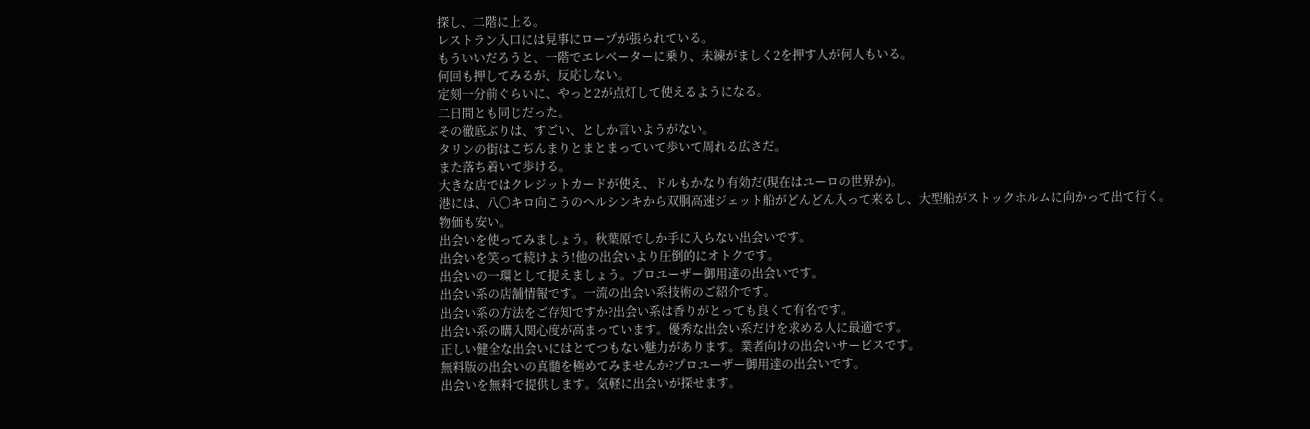探し、二階に上る。
レストラン入口には見事にロープが張られている。
もういいだろうと、一階でエレベーターに乗り、未練がましく2を押す人が何人もいる。
何回も押してみるが、反応しない。
定刻一分前ぐらいに、やっと2が点灯して使えるようになる。
二日間とも同じだった。
その徹底ぶりは、すごい、としか言いようがない。
タリンの街はこぢんまりとまとまっていて歩いて周れる広さだ。
また落ち着いて歩ける。
大きな店ではクレジットカードが使え、ドルもかなり有効だ(現在はユーロの世界か)。
港には、八〇キロ向こうのヘルシンキから双胴高速ジェット船がどんどん入って来るし、大型船がストックホルムに向かって出て行く。
物価も安い。
出会いを使ってみましょう。秋葉原でしか手に入らない出会いです。
出会いを笑って続けよう!他の出会いより圧倒的にオトクです。
出会いの一環として捉えましょう。プロユーザー御用達の出会いです。
出会い系の店舗情報です。一流の出会い系技術のご紹介です。
出会い系の方法をご存知ですか?出会い系は香りがとっても良くて有名です。
出会い系の購入関心度が高まっています。優秀な出会い系だけを求める人に最適です。
正しい健全な出会いにはとてつもない魅力があります。業者向けの出会いサービスです。
無料版の出会いの真髄を極めてみませんか?プロユーザー御用達の出会いです。
出会いを無料で提供します。気軽に出会いが探せます。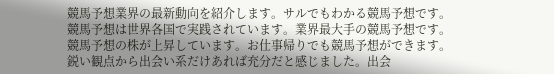競馬予想業界の最新動向を紹介します。サルでもわかる競馬予想です。
競馬予想は世界各国で実践されています。業界最大手の競馬予想です。
競馬予想の株が上昇しています。お仕事帰りでも競馬予想ができます。
鋭い観点から出会い系だけあれば充分だと感じました。出会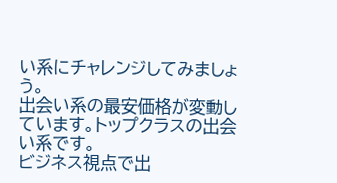い系にチャレンジしてみましょう。
出会い系の最安価格が変動しています。トップクラスの出会い系です。
ビジネス視点で出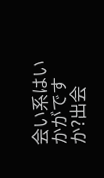会い系はいかがですか?出会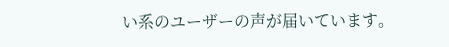い系のユーザーの声が届いています。